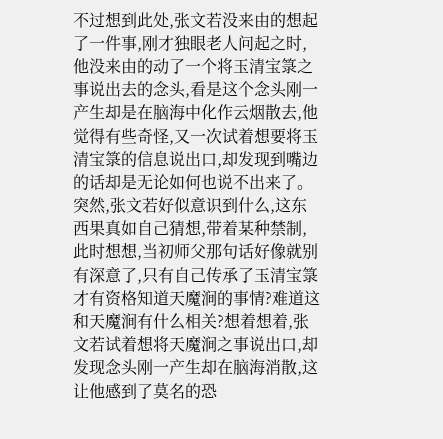不过想到此处,张文若没来由的想起了一件事,刚才独眼老人问起之时,他没来由的动了一个将玉清宝箓之事说出去的念头,看是这个念头刚一产生却是在脑海中化作云烟散去,他觉得有些奇怪,又一次试着想要将玉清宝箓的信息说出口,却发现到嘴边的话却是无论如何也说不出来了。
突然,张文若好似意识到什么,这东西果真如自己猜想,带着某种禁制,此时想想,当初师父那句话好像就别有深意了,只有自己传承了玉清宝箓才有资格知道天魔涧的事情?难道这和天魔涧有什么相关?想着想着,张文若试着想将天魔涧之事说出口,却发现念头刚一产生却在脑海消散,这让他感到了莫名的恐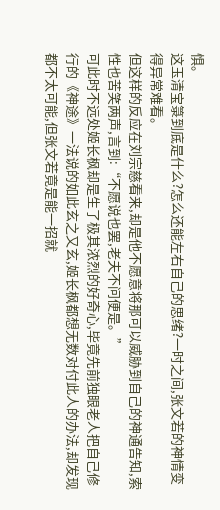惧。
这玉清宝箓到底是什么?怎么还能左右自己的思绪?一时之间,张文若的神情变得异常难看。
但这样的反应在刘宗慈看来,却是他不愿意将那可以威胁到自己的神通告知,索性也苦笑两声,言到:“不愿说也罢,老夫不问便是。”
可此时不远处姬长枫却是生了极其浓烈的好奇心,毕竟先前独眼老人把自己修行的《神途》一法说的如此玄之又玄,姬长枫都想无数对付此人的办法,却发现都不太可能,但张文若竟是能一招就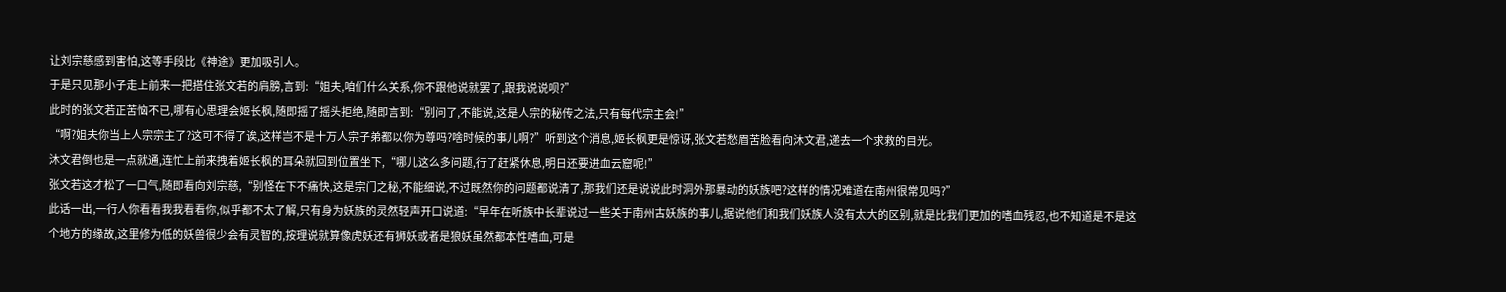让刘宗慈感到害怕,这等手段比《神途》更加吸引人。
于是只见那小子走上前来一把搭住张文若的肩膀,言到:“姐夫,咱们什么关系,你不跟他说就罢了,跟我说说呗?”
此时的张文若正苦恼不已,哪有心思理会姬长枫,随即摇了摇头拒绝,随即言到:“别问了,不能说,这是人宗的秘传之法,只有每代宗主会!”
“啊?姐夫你当上人宗宗主了?这可不得了诶,这样岂不是十万人宗子弟都以你为尊吗?啥时候的事儿啊?”听到这个消息,姬长枫更是惊讶,张文若愁眉苦脸看向沐文君,递去一个求救的目光。
沐文君倒也是一点就通,连忙上前来拽着姬长枫的耳朵就回到位置坐下,“哪儿这么多问题,行了赶紧休息,明日还要进血云窟呢!”
张文若这才松了一口气,随即看向刘宗慈,“别怪在下不痛快,这是宗门之秘,不能细说,不过既然你的问题都说清了,那我们还是说说此时洞外那暴动的妖族吧?这样的情况难道在南州很常见吗?”
此话一出,一行人你看看我我看看你,似乎都不太了解,只有身为妖族的灵然轻声开口说道:“早年在听族中长辈说过一些关于南州古妖族的事儿,据说他们和我们妖族人没有太大的区别,就是比我们更加的嗜血残忍,也不知道是不是这个地方的缘故,这里修为低的妖兽很少会有灵智的,按理说就算像虎妖还有狮妖或者是狼妖虽然都本性嗜血,可是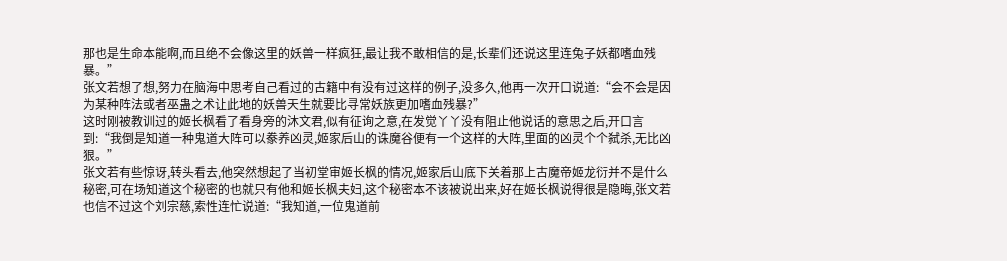那也是生命本能啊,而且绝不会像这里的妖兽一样疯狂,最让我不敢相信的是,长辈们还说这里连兔子妖都嗜血残暴。”
张文若想了想,努力在脑海中思考自己看过的古籍中有没有过这样的例子,没多久,他再一次开口说道:“会不会是因为某种阵法或者巫蛊之术让此地的妖兽天生就要比寻常妖族更加嗜血残暴?”
这时刚被教训过的姬长枫看了看身旁的沐文君,似有征询之意,在发觉丫丫没有阻止他说话的意思之后,开口言到:“我倒是知道一种鬼道大阵可以豢养凶灵,姬家后山的诛魔谷便有一个这样的大阵,里面的凶灵个个弑杀,无比凶狠。”
张文若有些惊讶,转头看去,他突然想起了当初堂审姬长枫的情况,姬家后山底下关着那上古魔帝姬龙衍并不是什么秘密,可在场知道这个秘密的也就只有他和姬长枫夫妇,这个秘密本不该被说出来,好在姬长枫说得很是隐晦,张文若也信不过这个刘宗慈,索性连忙说道:“我知道,一位鬼道前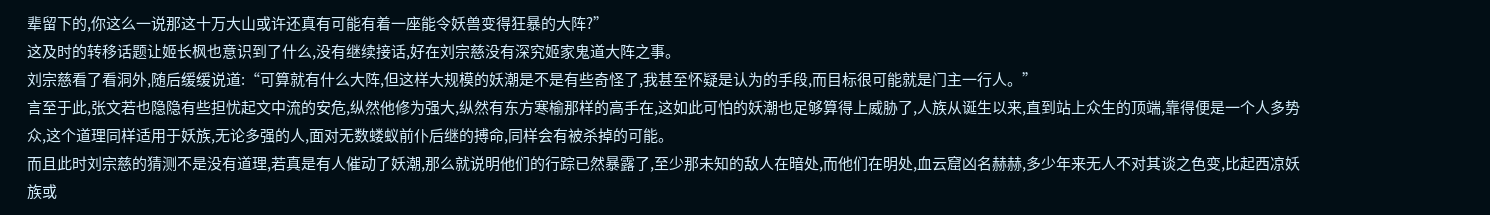辈留下的,你这么一说那这十万大山或许还真有可能有着一座能令妖兽变得狂暴的大阵?”
这及时的转移话题让姬长枫也意识到了什么,没有继续接话,好在刘宗慈没有深究姬家鬼道大阵之事。
刘宗慈看了看洞外,随后缓缓说道:“可算就有什么大阵,但这样大规模的妖潮是不是有些奇怪了,我甚至怀疑是认为的手段,而目标很可能就是门主一行人。”
言至于此,张文若也隐隐有些担忧起文中流的安危,纵然他修为强大,纵然有东方寒榆那样的高手在,这如此可怕的妖潮也足够算得上威胁了,人族从诞生以来,直到站上众生的顶端,靠得便是一个人多势众,这个道理同样适用于妖族,无论多强的人,面对无数蝼蚁前仆后继的搏命,同样会有被杀掉的可能。
而且此时刘宗慈的猜测不是没有道理,若真是有人催动了妖潮,那么就说明他们的行踪已然暴露了,至少那未知的敌人在暗处,而他们在明处,血云窟凶名赫赫,多少年来无人不对其谈之色变,比起西凉妖族或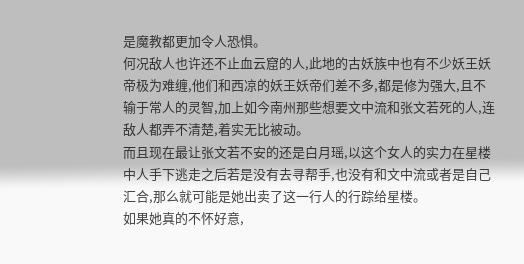是魔教都更加令人恐惧。
何况敌人也许还不止血云窟的人,此地的古妖族中也有不少妖王妖帝极为难缠,他们和西凉的妖王妖帝们差不多,都是修为强大,且不输于常人的灵智,加上如今南州那些想要文中流和张文若死的人,连敌人都弄不清楚,着实无比被动。
而且现在最让张文若不安的还是白月瑶,以这个女人的实力在星楼中人手下逃走之后若是没有去寻帮手,也没有和文中流或者是自己汇合,那么就可能是她出卖了这一行人的行踪给星楼。
如果她真的不怀好意,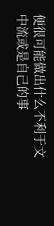便很可能做出什么不利于文中流或是自己的事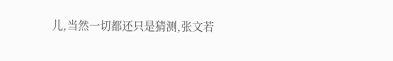儿,当然一切都还只是猜测,张文若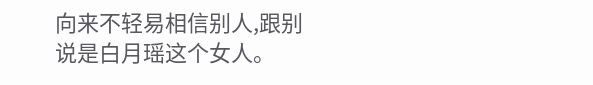向来不轻易相信别人,跟别说是白月瑶这个女人。